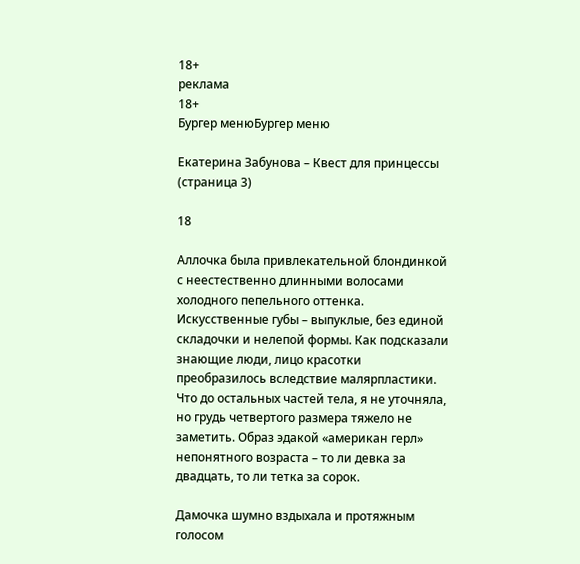18+
реклама
18+
Бургер менюБургер меню

Екатерина Забунова – Квест для принцессы (страница 3)

18

Аллочка была привлекательной блондинкой с неестественно длинными волосами холодного пепельного оттенка. Искусственные губы – выпуклые, без единой складочки и нелепой формы. Как подсказали знающие люди, лицо красотки преобразилось вследствие малярпластики. Что до остальных частей тела, я не уточняла, но грудь четвертого размера тяжело не заметить. Образ эдакой «американ герл» непонятного возраста – то ли девка за двадцать, то ли тетка за сорок.

Дамочка шумно вздыхала и протяжным голосом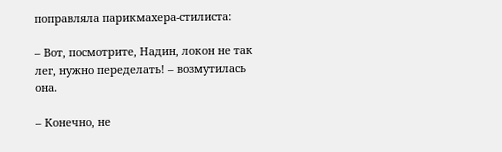поправляла парикмахера-стилиста:

– Вот, посмотрите, Надин, локон не так лег, нужно переделать! – возмутилась она.

– Конечно, не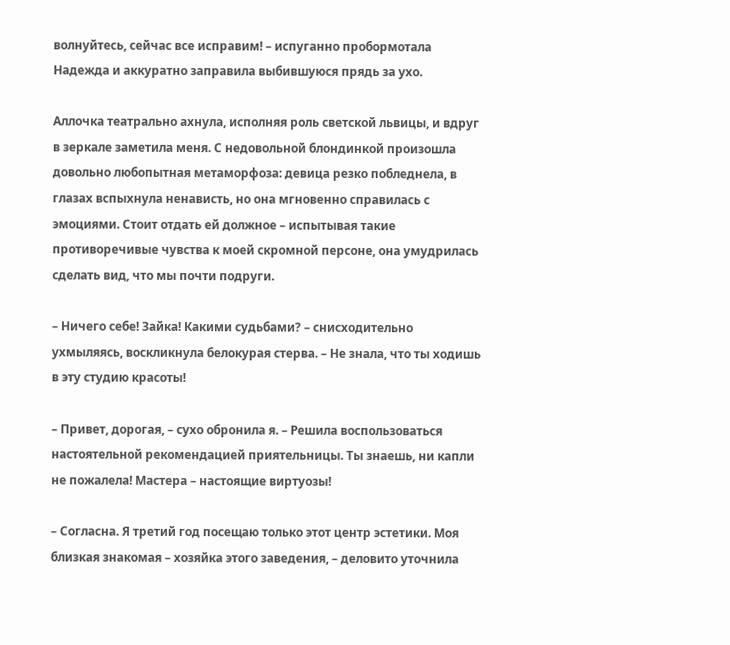волнуйтесь, сейчас все исправим! – испуганно пробормотала Надежда и аккуратно заправила выбившуюся прядь за ухо.

Аллочка театрально ахнула, исполняя роль светской львицы, и вдруг в зеркале заметила меня. С недовольной блондинкой произошла довольно любопытная метаморфоза: девица резко побледнела, в глазах вспыхнула ненависть, но она мгновенно справилась с эмоциями. Стоит отдать ей должное – испытывая такие противоречивые чувства к моей скромной персоне, она умудрилась сделать вид, что мы почти подруги.

– Ничего себе! Зайка! Какими судьбами? – снисходительно ухмыляясь, воскликнула белокурая стерва. – Не знала, что ты ходишь в эту студию красоты!

– Привет, дорогая, – сухо обронила я. – Решила воспользоваться настоятельной рекомендацией приятельницы. Ты знаешь, ни капли не пожалела! Мастера – настоящие виртуозы!

– Согласна. Я третий год посещаю только этот центр эстетики. Моя близкая знакомая – хозяйка этого заведения, – деловито уточнила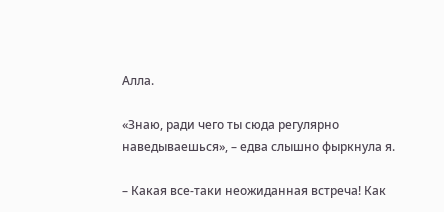Алла.

«Знаю, ради чего ты сюда регулярно наведываешься», – едва слышно фыркнула я.

– Какая все-таки неожиданная встреча! Как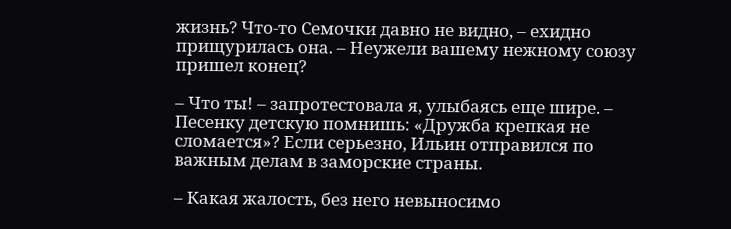жизнь? Что-то Семочки давно не видно, – ехидно прищурилась она. – Неужели вашему нежному союзу пришел конец?

– Что ты! – запротестовала я, улыбаясь еще шире. – Песенку детскую помнишь: «Дружба крепкая не сломается»? Если серьезно, Ильин отправился по важным делам в заморские страны.

– Какая жалость, без него невыносимо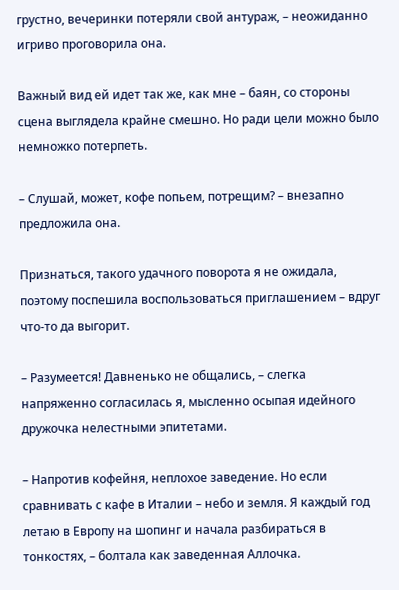грустно, вечеринки потеряли свой антураж, – неожиданно игриво проговорила она.

Важный вид ей идет так же, как мне – баян, со стороны сцена выглядела крайне смешно. Но ради цели можно было немножко потерпеть.

– Слушай, может, кофе попьем, потрещим? – внезапно предложила она.

Признаться, такого удачного поворота я не ожидала, поэтому поспешила воспользоваться приглашением – вдруг что-то да выгорит.

– Разумеется! Давненько не общались, – слегка напряженно согласилась я, мысленно осыпая идейного дружочка нелестными эпитетами.

– Напротив кофейня, неплохое заведение. Но если сравнивать с кафе в Италии – небо и земля. Я каждый год летаю в Европу на шопинг и начала разбираться в тонкостях, – болтала как заведенная Аллочка.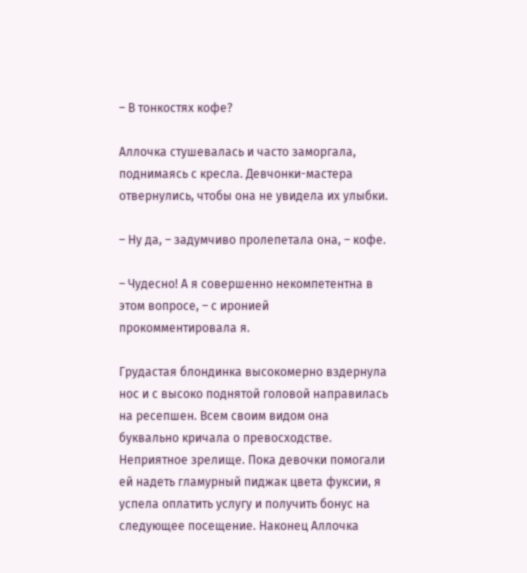– В тонкостях кофе?

Аллочка стушевалась и часто заморгала, поднимаясь с кресла. Девчонки-мастера отвернулись, чтобы она не увидела их улыбки.

– Ну да, – задумчиво пролепетала она, – кофе.

– Чудесно! А я совершенно некомпетентна в этом вопросе, – с иронией прокомментировала я.

Грудастая блондинка высокомерно вздернула нос и с высоко поднятой головой направилась на ресепшен. Всем своим видом она буквально кричала о превосходстве. Неприятное зрелище. Пока девочки помогали ей надеть гламурный пиджак цвета фуксии, я успела оплатить услугу и получить бонус на следующее посещение. Наконец Аллочка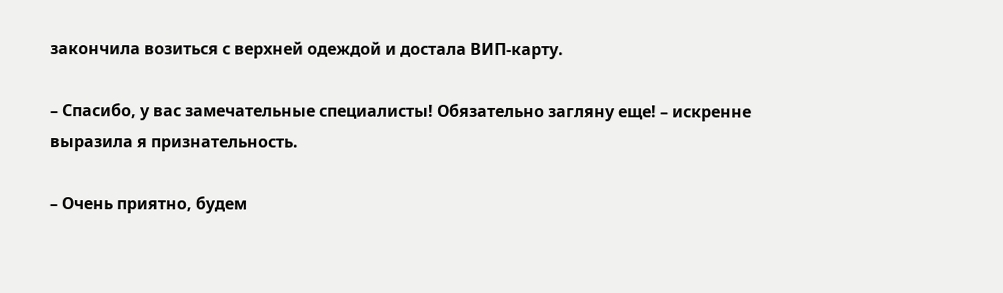закончила возиться с верхней одеждой и достала ВИП-карту.

– Спасибо, у вас замечательные специалисты! Обязательно загляну еще! – искренне выразила я признательность.

– Очень приятно, будем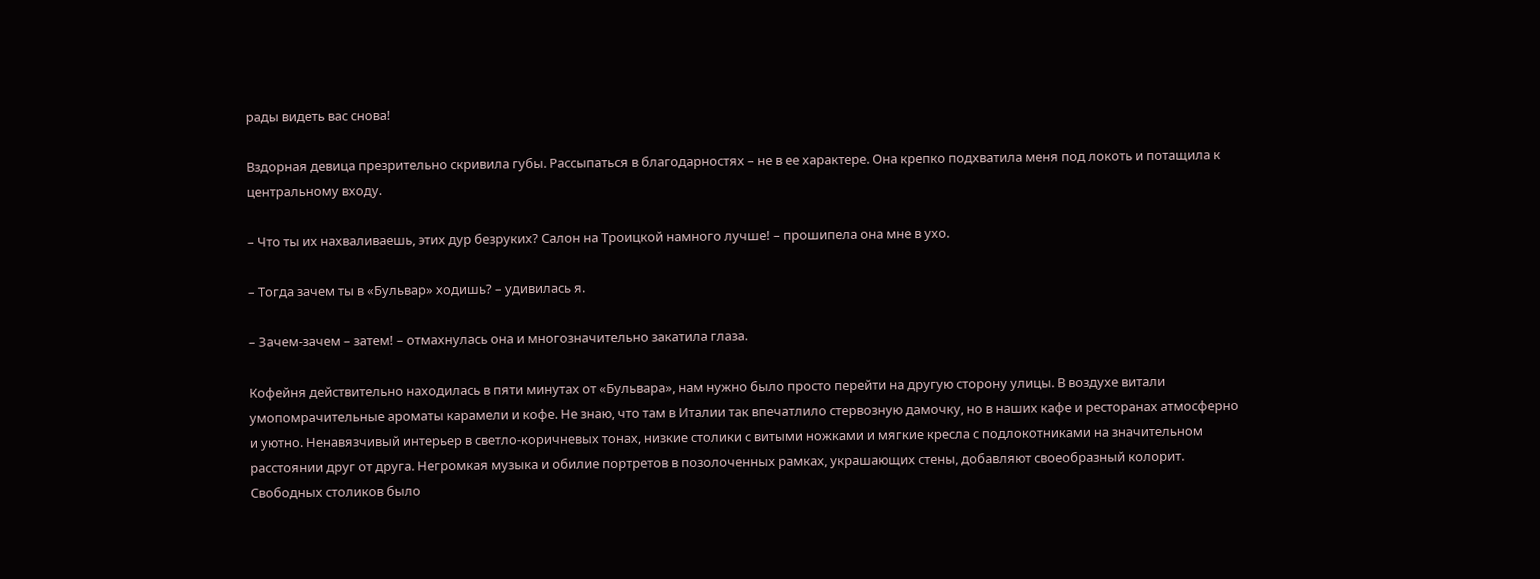рады видеть вас снова!

Вздорная девица презрительно скривила губы. Рассыпаться в благодарностях – не в ее характере. Она крепко подхватила меня под локоть и потащила к центральному входу.

– Что ты их нахваливаешь, этих дур безруких? Салон на Троицкой намного лучше! – прошипела она мне в ухо.

– Тогда зачем ты в «Бульвар» ходишь? – удивилась я.

– Зачем-зачем – затем! – отмахнулась она и многозначительно закатила глаза.

Кофейня действительно находилась в пяти минутах от «Бульвара», нам нужно было просто перейти на другую сторону улицы. В воздухе витали умопомрачительные ароматы карамели и кофе. Не знаю, что там в Италии так впечатлило стервозную дамочку, но в наших кафе и ресторанах атмосферно и уютно. Ненавязчивый интерьер в светло-коричневых тонах, низкие столики с витыми ножками и мягкие кресла с подлокотниками на значительном расстоянии друг от друга. Негромкая музыка и обилие портретов в позолоченных рамках, украшающих стены, добавляют своеобразный колорит. Свободных столиков было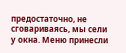предостаточно, не сговариваясь, мы сели у окна. Меню принесли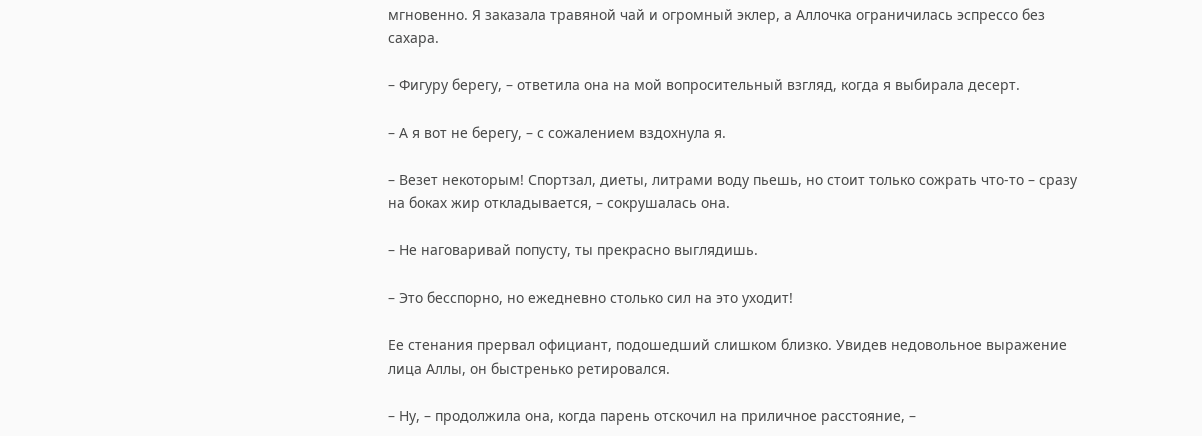мгновенно. Я заказала травяной чай и огромный эклер, а Аллочка ограничилась эспрессо без сахара.

– Фигуру берегу, – ответила она на мой вопросительный взгляд, когда я выбирала десерт.

– А я вот не берегу, – с сожалением вздохнула я.

– Везет некоторым! Спортзал, диеты, литрами воду пьешь, но стоит только сожрать что-то – сразу на боках жир откладывается, – сокрушалась она.

– Не наговаривай попусту, ты прекрасно выглядишь.

– Это бесспорно, но ежедневно столько сил на это уходит!

Ее стенания прервал официант, подошедший слишком близко. Увидев недовольное выражение лица Аллы, он быстренько ретировался.

– Ну, – продолжила она, когда парень отскочил на приличное расстояние, –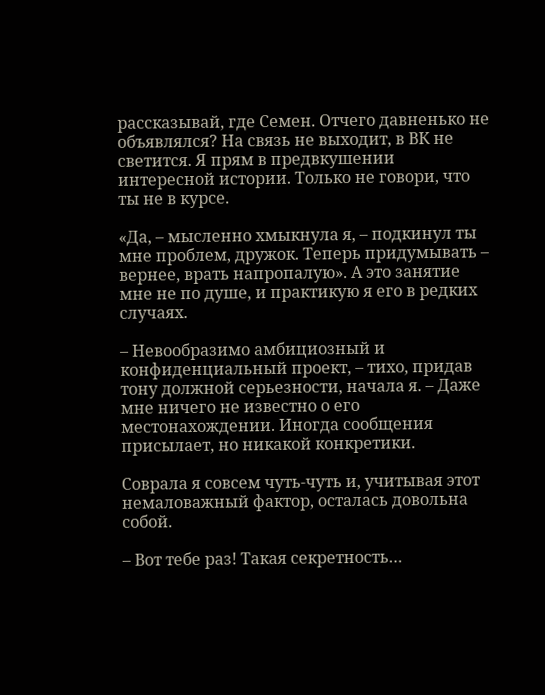рассказывай, где Семен. Отчего давненько не объявлялся? На связь не выходит, в ВК не светится. Я прям в предвкушении интересной истории. Только не говори, что ты не в курсе.

«Да, – мысленно хмыкнула я, – подкинул ты мне проблем, дружок. Теперь придумывать – вернее, врать напропалую». А это занятие мне не по душе, и практикую я его в редких случаях.

– Невообразимо амбициозный и конфиденциальный проект, – тихо, придав тону должной серьезности, начала я. – Даже мне ничего не известно о его местонахождении. Иногда сообщения присылает, но никакой конкретики.

Соврала я совсем чуть-чуть и, учитывая этот немаловажный фактор, осталась довольна собой.

– Вот тебе раз! Такая секретность…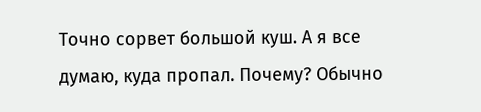Точно сорвет большой куш. А я все думаю, куда пропал. Почему? Обычно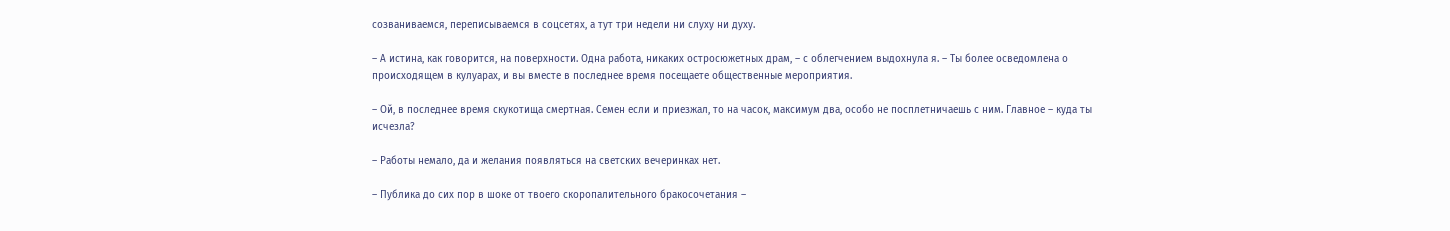созваниваемся, переписываемся в соцсетях, а тут три недели ни слуху ни духу.

– А истина, как говорится, на поверхности. Одна работа, никаких остросюжетных драм, – с облегчением выдохнула я. – Ты более осведомлена о происходящем в кулуарах, и вы вместе в последнее время посещаете общественные мероприятия.

– Ой, в последнее время скукотища смертная. Семен если и приезжал, то на часок, максимум два, особо не посплетничаешь с ним. Главное – куда ты исчезла?

– Работы немало, да и желания появляться на светских вечеринках нет.

– Публика до сих пор в шоке от твоего скоропалительного бракосочетания –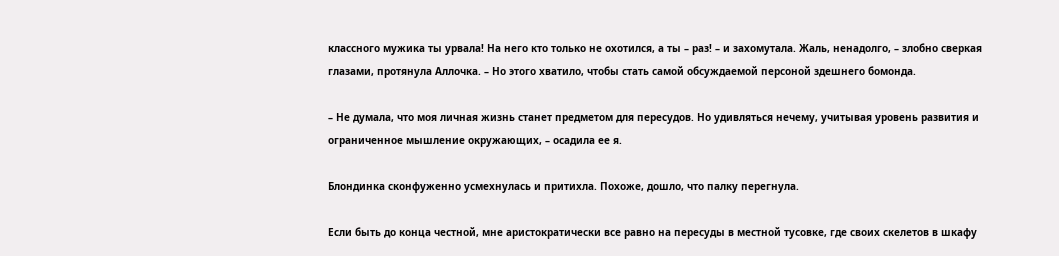классного мужика ты урвала! На него кто только не охотился, а ты – раз! – и захомутала. Жаль, ненадолго, – злобно сверкая глазами, протянула Аллочка. – Но этого хватило, чтобы стать самой обсуждаемой персоной здешнего бомонда.

– Не думала, что моя личная жизнь станет предметом для пересудов. Но удивляться нечему, учитывая уровень развития и ограниченное мышление окружающих, – осадила ее я.

Блондинка сконфуженно усмехнулась и притихла. Похоже, дошло, что палку перегнула.

Если быть до конца честной, мне аристократически все равно на пересуды в местной тусовке, где своих скелетов в шкафу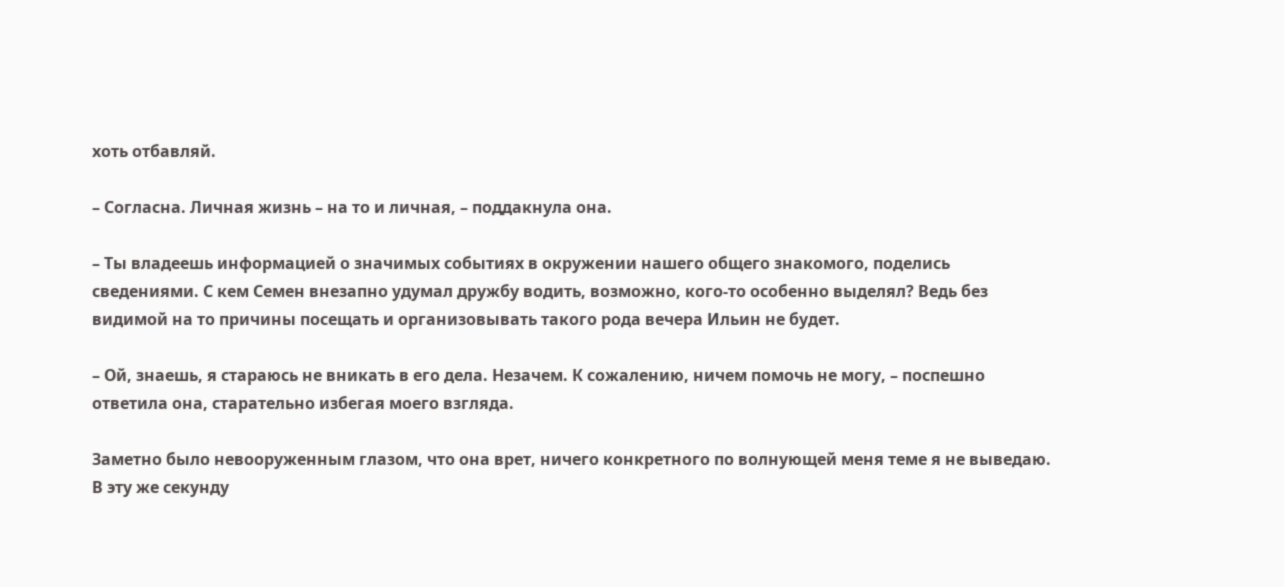хоть отбавляй.

– Согласна. Личная жизнь – на то и личная, – поддакнула она.

– Ты владеешь информацией о значимых событиях в окружении нашего общего знакомого, поделись сведениями. С кем Семен внезапно удумал дружбу водить, возможно, кого-то особенно выделял? Ведь без видимой на то причины посещать и организовывать такого рода вечера Ильин не будет.

– Ой, знаешь, я стараюсь не вникать в его дела. Незачем. К сожалению, ничем помочь не могу, – поспешно ответила она, старательно избегая моего взгляда.

Заметно было невооруженным глазом, что она врет, ничего конкретного по волнующей меня теме я не выведаю. В эту же секунду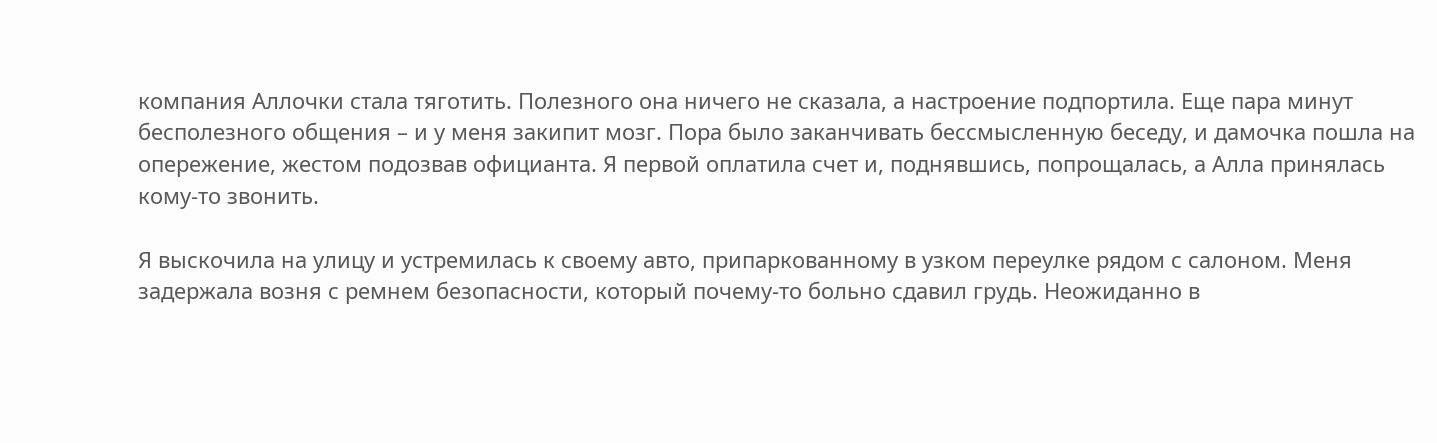компания Аллочки стала тяготить. Полезного она ничего не сказала, а настроение подпортила. Еще пара минут бесполезного общения – и у меня закипит мозг. Пора было заканчивать бессмысленную беседу, и дамочка пошла на опережение, жестом подозвав официанта. Я первой оплатила счет и, поднявшись, попрощалась, а Алла принялась кому-то звонить.

Я выскочила на улицу и устремилась к своему авто, припаркованному в узком переулке рядом с салоном. Меня задержала возня с ремнем безопасности, который почему-то больно сдавил грудь. Неожиданно в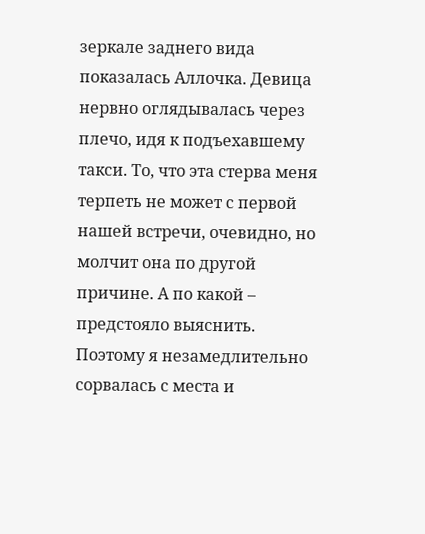зеркале заднего вида показалась Аллочка. Девица нервно оглядывалась через плечо, идя к подъехавшему такси. То, что эта стерва меня терпеть не может с первой нашей встречи, очевидно, но молчит она по другой причине. А по какой – предстояло выяснить. Поэтому я незамедлительно сорвалась с места и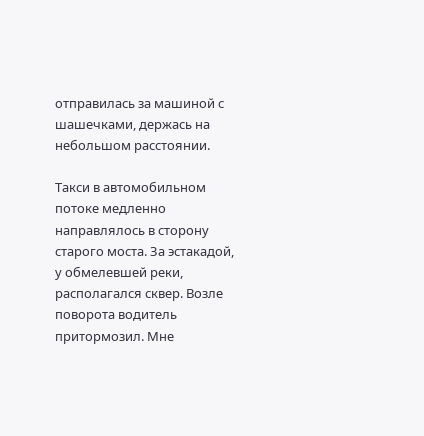отправилась за машиной с шашечками, держась на небольшом расстоянии.

Такси в автомобильном потоке медленно направлялось в сторону старого моста. За эстакадой, у обмелевшей реки, располагался сквер. Возле поворота водитель притормозил. Мне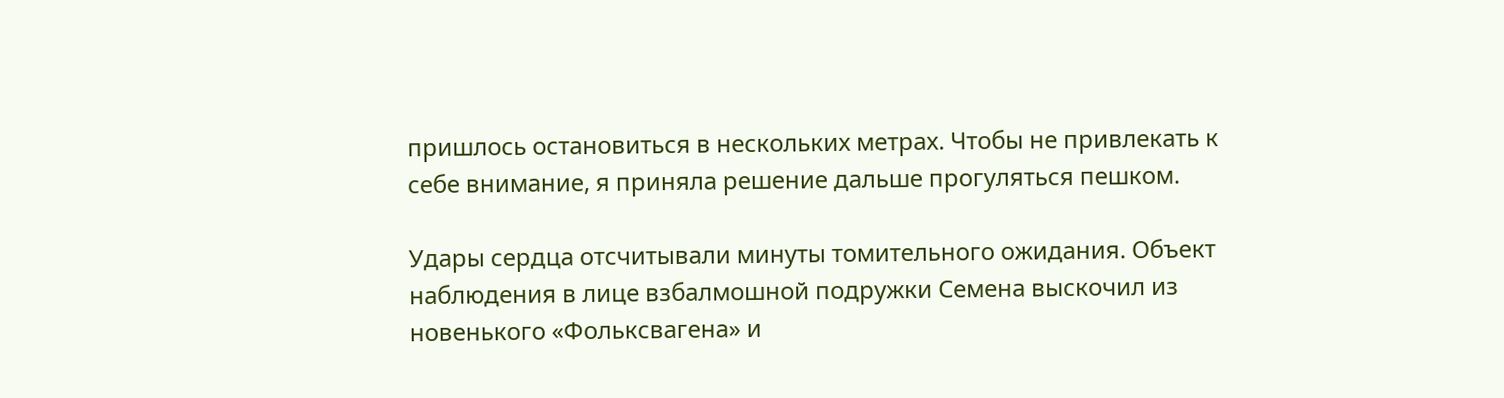пришлось остановиться в нескольких метрах. Чтобы не привлекать к себе внимание, я приняла решение дальше прогуляться пешком.

Удары сердца отсчитывали минуты томительного ожидания. Объект наблюдения в лице взбалмошной подружки Семена выскочил из новенького «Фольксвагена» и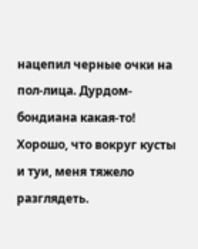нацепил черные очки на пол-лица. Дурдом-бондиана какая-то! Хорошо, что вокруг кусты и туи, меня тяжело разглядеть.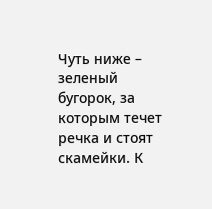Чуть ниже – зеленый бугорок, за которым течет речка и стоят скамейки. К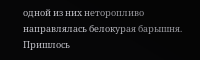одной из них неторопливо направлялась белокурая барышня. Пришлось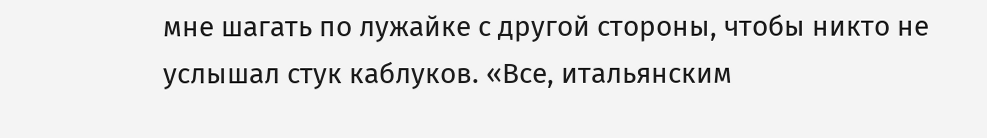мне шагать по лужайке с другой стороны, чтобы никто не услышал стук каблуков. «Все, итальянским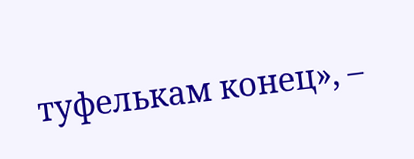туфелькам конец», –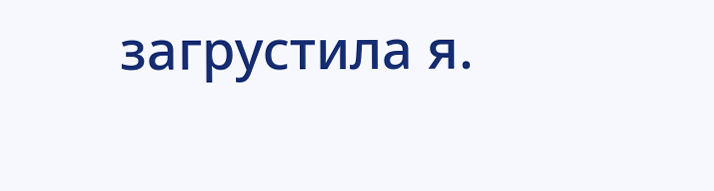загрустила я.